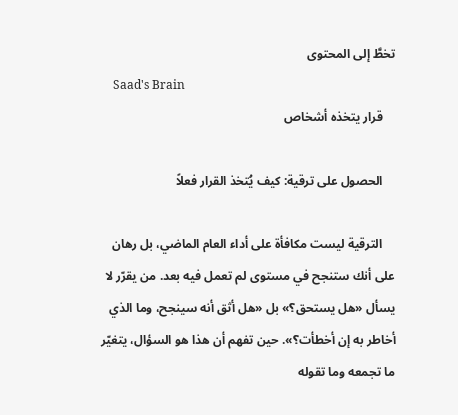تخطَّ إلى المحتوى
    Saad's Brain
    قرار يتخذه أشخاص

    الحصول على ترقية: كيف يُتخذ القرار فعلاً

    الترقية ليست مكافأة على أداء العام الماضي، بل رهان على أنك ستنجح في مستوى لم تعمل فيه بعد. من يقرّر لا يسأل «هل يستحق؟» بل «هل أثق أنه سينجح، وما الذي أخاطر به إن أخطأت؟». حين تفهم أن هذا هو السؤال، يتغيّر ما تجمعه وما تقوله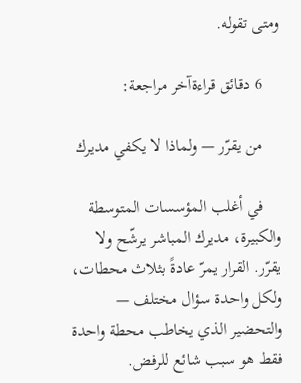ومتى تقوله.

    6 دقائق قراءةآخر مراجعة:

    من يقرّر — ولماذا لا يكفي مديرك

    في أغلب المؤسسات المتوسطة والكبيرة، مديرك المباشر يرشّح ولا يقرّر. القرار يمرّ عادةً بثلاث محطات، ولكل واحدة سؤال مختلف — والتحضير الذي يخاطب محطة واحدة فقط هو سبب شائع للرفض.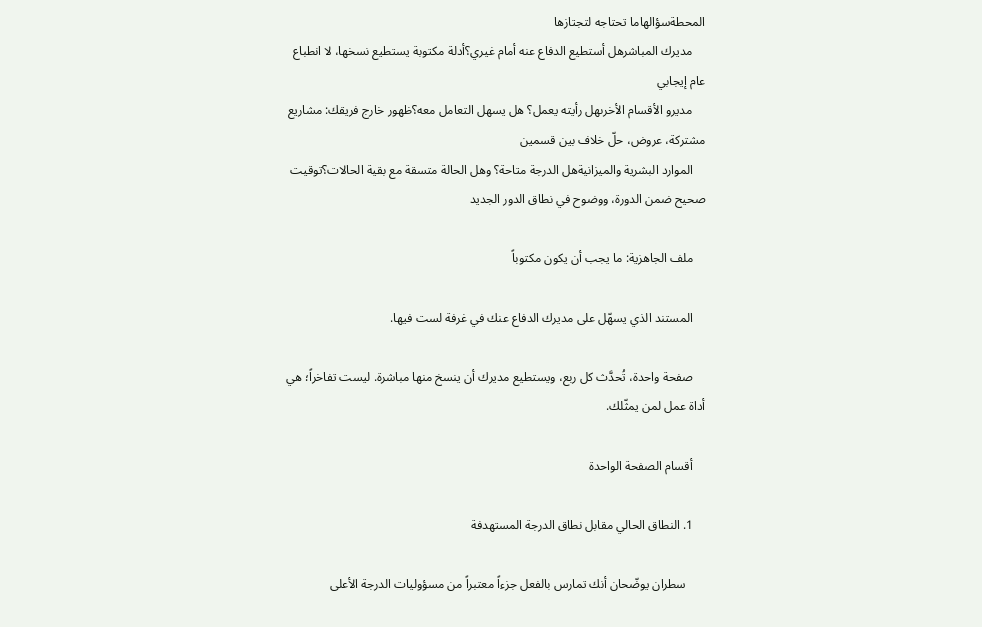المحطةسؤالهاما تحتاجه لتجتازها
    مديرك المباشرهل أستطيع الدفاع عنه أمام غيري؟أدلة مكتوبة يستطيع نسخها، لا انطباع عام إيجابي
    مديرو الأقسام الأخرىهل رأيته يعمل؟ هل يسهل التعامل معه؟ظهور خارج فريقك: مشاريع مشتركة، عروض، حلّ خلاف بين قسمين
    الموارد البشرية والميزانيةهل الدرجة متاحة؟ وهل الحالة متسقة مع بقية الحالات؟توقيت صحيح ضمن الدورة، ووضوح في نطاق الدور الجديد

    ملف الجاهزية: ما يجب أن يكون مكتوباً

    المستند الذي يسهّل على مديرك الدفاع عنك في غرفة لست فيها.

    صفحة واحدة، تُحدَّث كل ربع، ويستطيع مديرك أن ينسخ منها مباشرة. ليست تفاخراً؛ هي أداة عمل لمن يمثّلك.

    أقسام الصفحة الواحدة

    1. النطاق الحالي مقابل نطاق الدرجة المستهدفة

      سطران يوضّحان أنك تمارس بالفعل جزءاً معتبراً من مسؤوليات الدرجة الأعلى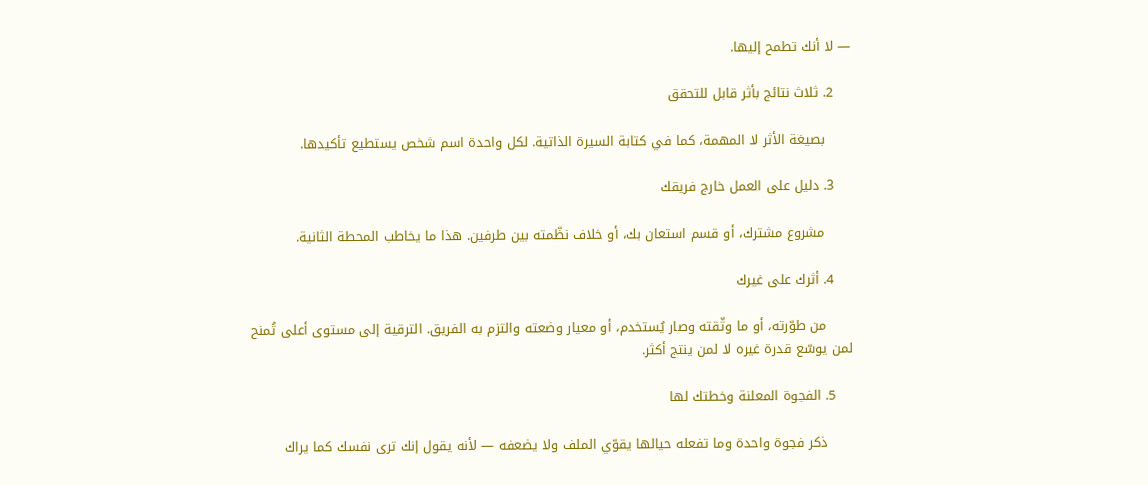— لا أنك تطمح إليها.

    2. ثلاث نتائج بأثر قابل للتحقق

      بصيغة الأثر لا المهمة، كما في كتابة السيرة الذاتية. لكل واحدة اسم شخص يستطيع تأكيدها.

    3. دليل على العمل خارج فريقك

      مشروع مشترك، أو قسم استعان بك، أو خلاف نظّمته بين طرفين. هذا ما يخاطب المحطة الثانية.

    4. أثرك على غيرك

      من طوّرته، أو ما وثّقته وصار يُستخدم، أو معيار وضعته والتزم به الفريق. الترقية إلى مستوى أعلى تُمنح لمن يوسّع قدرة غيره لا لمن ينتج أكثر.

    5. الفجوة المعلنة وخطتك لها

      ذكر فجوة واحدة وما تفعله حيالها يقوّي الملف ولا يضعفه — لأنه يقول إنك ترى نفسك كما يراك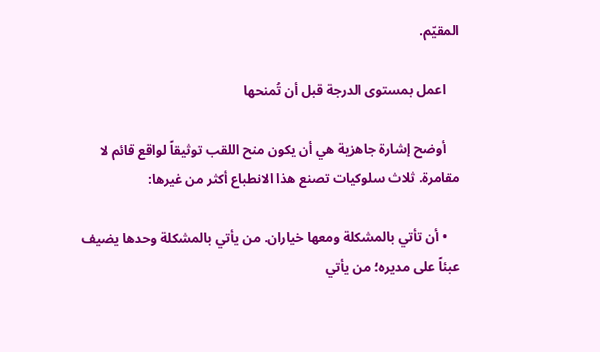المقيّم.

    اعمل بمستوى الدرجة قبل أن تُمنحها

    أوضح إشارة جاهزية هي أن يكون منح اللقب توثيقاً لواقع قائم لا مقامرة. ثلاث سلوكيات تصنع هذا الانطباع أكثر من غيرها:

    • أن تأتي بالمشكلة ومعها خياران. من يأتي بالمشكلة وحدها يضيف عبئاً على مديره؛ من يأتي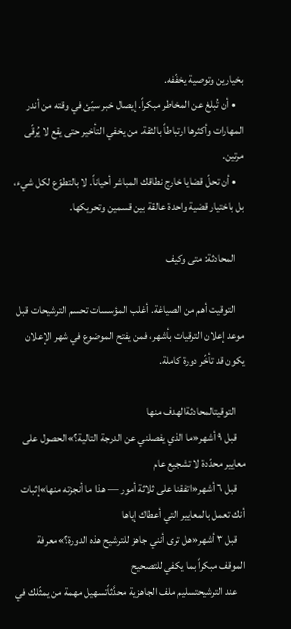بخيارين وتوصية يخفّفه.
    • أن تُبلغ عن المخاطر مبكراً. إيصال خبر سيّئ في وقته من أندر المهارات وأكثرها ارتباطاً بالثقة. من يخفي التأخير حتى يقع لا يُرقّى مرتين.
    • أن تحلّ قضايا خارج نطاقك المباشر أحياناً. لا بالتطوّع لكل شيء، بل باختيار قضية واحدة عالقة بين قسمين وتحريكها.

    المحادثة: متى وكيف

    التوقيت أهم من الصياغة. أغلب المؤسسات تحسم الترشيحات قبل موعد إعلان الترقيات بأشهر، فمن يفتح الموضوع في شهر الإعلان يكون قد تأخّر دورة كاملة.

    التوقيتالمحادثةالهدف منها
    قبل ٩ أشهر«ما الذي يفصلني عن الدرجة التالية؟»الحصول على معايير محدّدة لا تشجيع عام
    قبل ٦ أشهر«اتفقنا على ثلاثة أمور — هذا ما أنجزته منها»إثبات أنك تعمل بالمعايير التي أعطاك إياها
    قبل ٣ أشهر«هل ترى أنني جاهز للترشيح هذه الدورة؟»معرفة الموقف مبكراً بما يكفي للتصحيح
    عند الترشيحتسليم ملف الجاهزية محدَّثاًتسهيل مهمة من يمثّلك في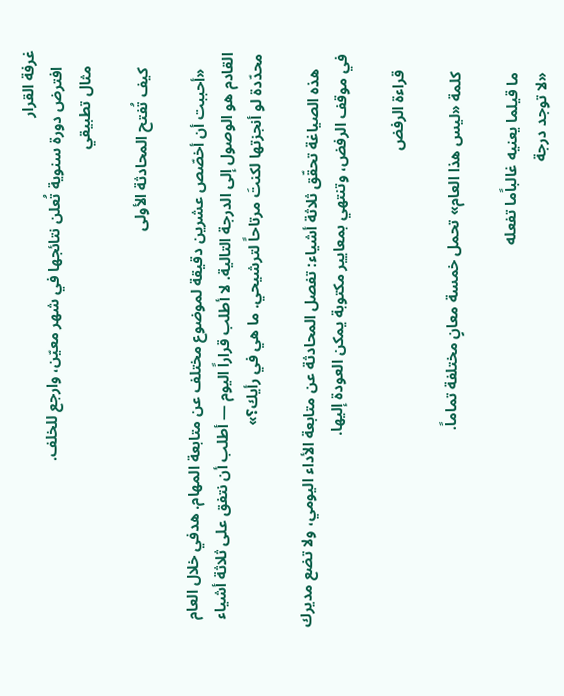غرفة القرار
    افترض دورة سنوية تُعلن نتائجها في شهر معيّن، وارجع للخلف.
    مثال تطبيقي

    كيف تُفتح المحادثة الأولى

    «أحببت أن أخصّص عشرين دقيقة لموضوع مختلف عن متابعة المهام. هدفي خلال العام القادم هو الوصول إلى الدرجة التالية. لا أطلب قراراً اليوم — أطلب أن نتفق على ثلاثة أشياء محدّدة لو أنجزتها لكنتَ مرتاحاً لترشيحي. ما هي في رأيك؟»

    هذه الصياغة تحقّق ثلاثة أشياء: تفصل المحادثة عن متابعة الأداء اليومي، ولا تضع مديرك في موقف الرفض، وتنتهي بمعايير مكتوبة يمكن العودة إليها.

    قراءة الرفض

    كلمة «ليس هذا العام» تحمل خمسة معانٍ مختلفة تماماً.

    ما قيلما يعنيه غالباًما تفعله
    «لا توجد درجة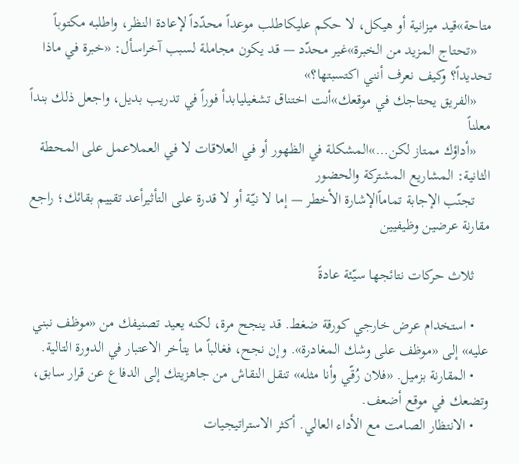متاحة»قيد ميزانية أو هيكل، لا حكم عليكاطلب موعداً محدّداً لإعادة النظر، واطلبه مكتوباً
    «تحتاج المزيد من الخبرة»غير محدّد — قد يكون مجاملة لسبب آخراسأل: «خبرة في ماذا تحديداً؟ وكيف نعرف أنني اكتسبتها؟»
    «الفريق يحتاجك في موقعك»أنت اختناق تشغيليابدأ فوراً في تدريب بديل، واجعل ذلك بنداً معلناً
    «أداؤك ممتاز لكن…»المشكلة في الظهور أو في العلاقات لا في العملاعمل على المحطة الثانية: المشاريع المشتركة والحضور
    تجنّب الإجابة تماماًالإشارة الأخطر — إما لا نيّة أو لا قدرة على التأثيرأعد تقييم بقائك؛ راجع مقارنة عرضين وظيفيين

    ثلاث حركات نتائجها سيّئة عادةً

    • استخدام عرض خارجي كورقة ضغط. قد ينجح مرة، لكنه يعيد تصنيفك من «موظف نبني عليه» إلى «موظف على وشك المغادرة». وإن نجح، فغالباً ما يتأخر الاعتبار في الدورة التالية.
    • المقارنة بزميل. «فلان رُقّي وأنا مثله» تنقل النقاش من جاهزيتك إلى الدفاع عن قرار سابق، وتضعك في موقع أضعف.
    • الانتظار الصامت مع الأداء العالي. أكثر الاستراتيجيات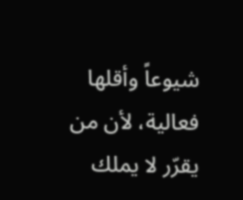شيوعاً وأقلها فعالية، لأن من يقرّر لا يملك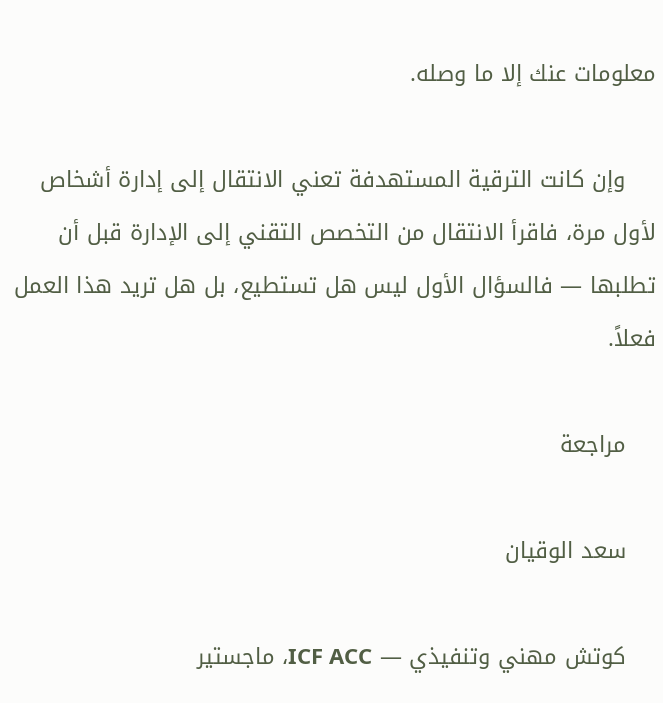معلومات عنك إلا ما وصله.

    وإن كانت الترقية المستهدفة تعني الانتقال إلى إدارة أشخاص لأول مرة، فاقرأ الانتقال من التخصص التقني إلى الإدارة قبل أن تطلبها — فالسؤال الأول ليس هل تستطيع، بل هل تريد هذا العمل فعلاً.

    مراجعة

    سعد الوقيان

    كوتش مهني وتنفيذي — ICF ACC، ماجستير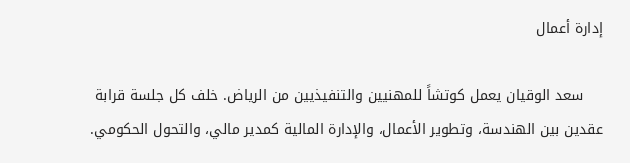إدارة أعمال

    سعد الوقيان يعمل كوتشاً للمهنيين والتنفيذيين من الرياض. خلف كل جلسة قرابة عقدين بين الهندسة، وتطوير الأعمال، والإدارة المالية كمدير مالي، والتحول الحكومي.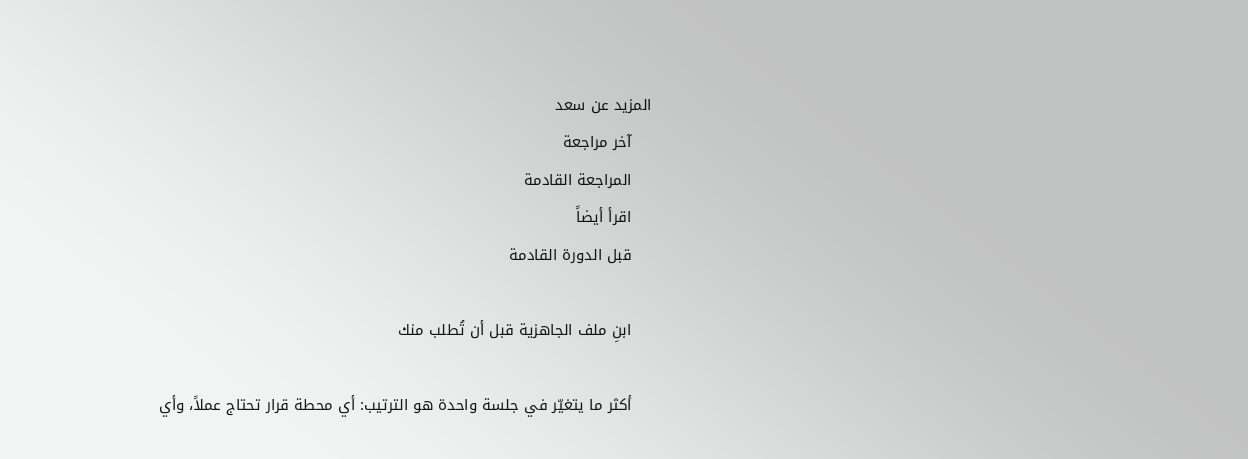المزيد عن سعد
    آخر مراجعة
    المراجعة القادمة
    اقرأ أيضاً
    قبل الدورة القادمة

    ابنِ ملف الجاهزية قبل أن تُطلب منك

    أكثر ما يتغيّر في جلسة واحدة هو الترتيب: أي محطة قرار تحتاج عملاً، وأي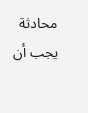محادثة يجب أن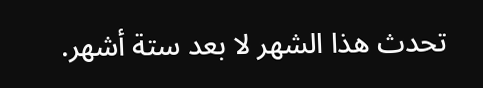تحدث هذا الشهر لا بعد ستة أشهر.